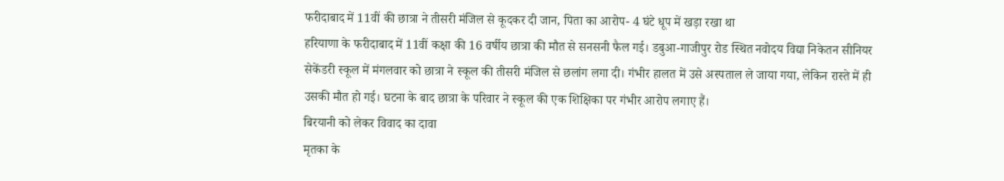फरीदाबाद में 11वीं की छात्रा ने तीसरी मंजिल से कूदकर दी जान, पिता का आरोप- 4 घंटे धूप में खड़ा रखा था
हरियाणा के फरीदाबाद में 11वीं कक्षा की 16 वर्षीय छात्रा की मौत से सनसनी फैल गई। डबुआ-गाजीपुर रोड स्थित नवोदय विद्या निकेतन सीनियर सेकेंडरी स्कूल में मंगलवार को छात्रा ने स्कूल की तीसरी मंजिल से छलांग लगा दी। गंभीर हालत में उसे अस्पताल ले जाया गया, लेकिन रास्ते में ही उसकी मौत हो गई। घटना के बाद छात्रा के परिवार ने स्कूल की एक शिक्षिका पर गंभीर आरोप लगाए हैं।
बिरयानी को लेकर विवाद का दावा
मृतका के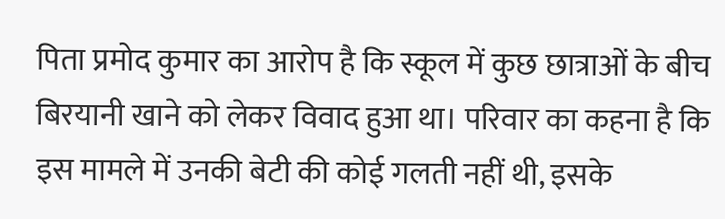पिता प्रमोद कुमार का आरोप है कि स्कूल में कुछ छात्राओं के बीच बिरयानी खाने को लेकर विवाद हुआ था। परिवार का कहना है कि इस मामले में उनकी बेटी की कोई गलती नहीं थी, इसके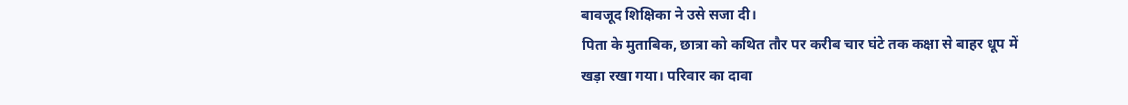बावजूद शिक्षिका ने उसे सजा दी।
पिता के मुताबिक, छात्रा को कथित तौर पर करीब चार घंटे तक कक्षा से बाहर धूप में खड़ा रखा गया। परिवार का दावा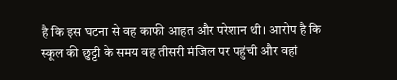है कि इस घटना से वह काफी आहत और परेशान थी। आरोप है कि स्कूल की छुट्टी के समय वह तीसरी मंजिल पर पहुंची और वहां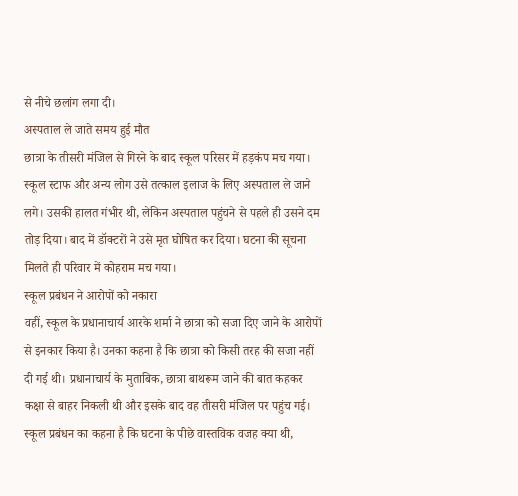से नीचे छलांग लगा दी।
अस्पताल ले जाते समय हुई मौत
छात्रा के तीसरी मंजिल से गिरने के बाद स्कूल परिसर में हड़कंप मच गया। स्कूल स्टाफ और अन्य लोग उसे तत्काल इलाज के लिए अस्पताल ले जाने लगे। उसकी हालत गंभीर थी, लेकिन अस्पताल पहुंचने से पहले ही उसने दम तोड़ दिया। बाद में डॉक्टरों ने उसे मृत घोषित कर दिया। घटना की सूचना मिलते ही परिवार में कोहराम मच गया।
स्कूल प्रबंधन ने आरोपों को नकारा
वहीं, स्कूल के प्रधानाचार्य आरके शर्मा ने छात्रा को सजा दिए जाने के आरोपों से इनकार किया है। उनका कहना है कि छात्रा को किसी तरह की सजा नहीं दी गई थी। प्रधानाचार्य के मुताबिक, छात्रा बाथरूम जाने की बात कहकर कक्षा से बाहर निकली थी और इसके बाद वह तीसरी मंजिल पर पहुंच गई।
स्कूल प्रबंधन का कहना है कि घटना के पीछे वास्तविक वजह क्या थी,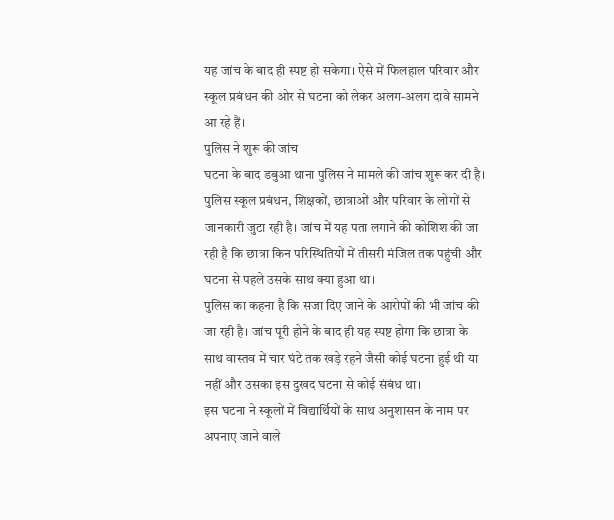यह जांच के बाद ही स्पष्ट हो सकेगा। ऐसे में फिलहाल परिवार और स्कूल प्रबंधन की ओर से घटना को लेकर अलग-अलग दावे सामने आ रहे हैं।
पुलिस ने शुरू की जांच
घटना के बाद डबुआ थाना पुलिस ने मामले की जांच शुरू कर दी है। पुलिस स्कूल प्रबंधन, शिक्षकों, छात्राओं और परिवार के लोगों से जानकारी जुटा रही है। जांच में यह पता लगाने की कोशिश की जा रही है कि छात्रा किन परिस्थितियों में तीसरी मंजिल तक पहुंची और घटना से पहले उसके साथ क्या हुआ था।
पुलिस का कहना है कि सजा दिए जाने के आरोपों की भी जांच की जा रही है। जांच पूरी होने के बाद ही यह स्पष्ट होगा कि छात्रा के साथ वास्तव में चार घंटे तक खड़े रहने जैसी कोई घटना हुई थी या नहीं और उसका इस दुखद घटना से कोई संबंध था।
इस घटना ने स्कूलों में विद्यार्थियों के साथ अनुशासन के नाम पर अपनाए जाने वाले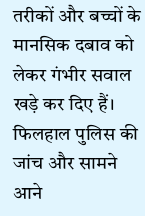तरीकों और बच्चों के मानसिक दबाव को लेकर गंभीर सवाल खड़े कर दिए हैं। फिलहाल पुलिस की जांच और सामने आने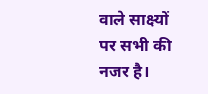वाले साक्ष्यों पर सभी की नजर है।